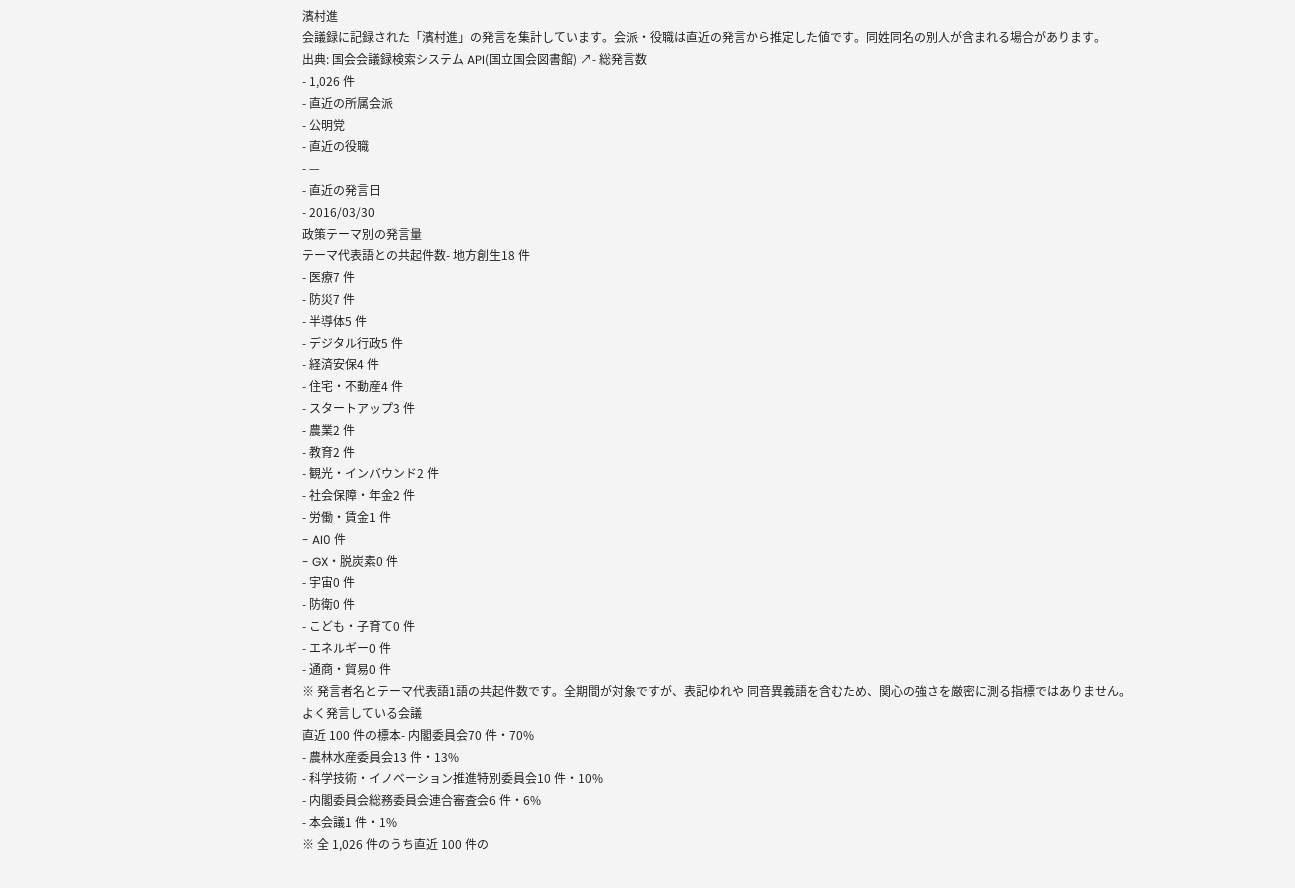濱村進
会議録に記録された「濱村進」の発言を集計しています。会派・役職は直近の発言から推定した値です。同姓同名の別人が含まれる場合があります。
出典: 国会会議録検索システム API(国立国会図書館) ↗- 総発言数
- 1,026 件
- 直近の所属会派
- 公明党
- 直近の役職
- —
- 直近の発言日
- 2016/03/30
政策テーマ別の発言量
テーマ代表語との共起件数- 地方創生18 件
- 医療7 件
- 防災7 件
- 半導体5 件
- デジタル行政5 件
- 経済安保4 件
- 住宅・不動産4 件
- スタートアップ3 件
- 農業2 件
- 教育2 件
- 観光・インバウンド2 件
- 社会保障・年金2 件
- 労働・賃金1 件
- AI0 件
- GX・脱炭素0 件
- 宇宙0 件
- 防衛0 件
- こども・子育て0 件
- エネルギー0 件
- 通商・貿易0 件
※ 発言者名とテーマ代表語1語の共起件数です。全期間が対象ですが、表記ゆれや 同音異義語を含むため、関心の強さを厳密に測る指標ではありません。
よく発言している会議
直近 100 件の標本- 内閣委員会70 件・70%
- 農林水産委員会13 件・13%
- 科学技術・イノベーション推進特別委員会10 件・10%
- 内閣委員会総務委員会連合審査会6 件・6%
- 本会議1 件・1%
※ 全 1,026 件のうち直近 100 件の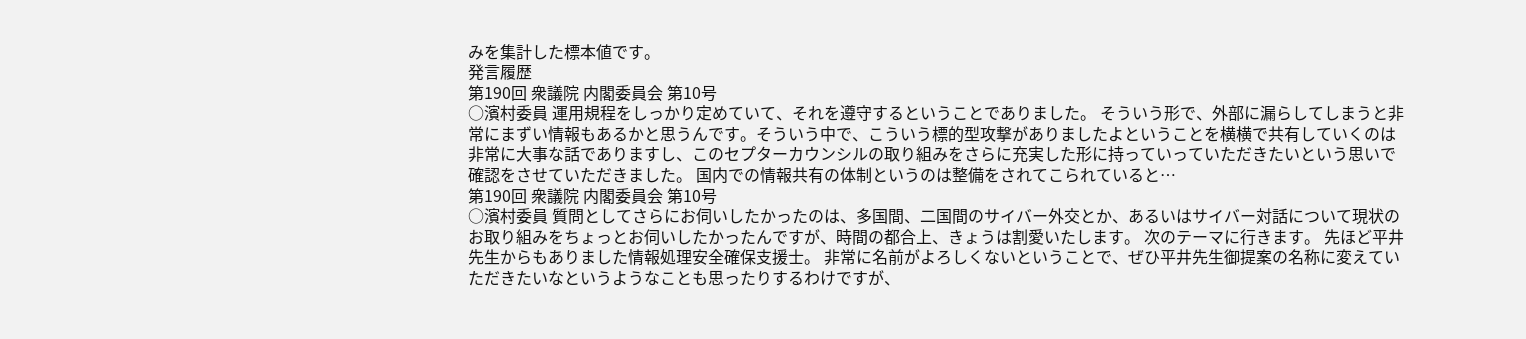みを集計した標本値です。
発言履歴
第190回 衆議院 内閣委員会 第10号
○濱村委員 運用規程をしっかり定めていて、それを遵守するということでありました。 そういう形で、外部に漏らしてしまうと非常にまずい情報もあるかと思うんです。そういう中で、こういう標的型攻撃がありましたよということを横横で共有していくのは非常に大事な話でありますし、このセプターカウンシルの取り組みをさらに充実した形に持っていっていただきたいという思いで確認をさせていただきました。 国内での情報共有の体制というのは整備をされてこられていると…
第190回 衆議院 内閣委員会 第10号
○濱村委員 質問としてさらにお伺いしたかったのは、多国間、二国間のサイバー外交とか、あるいはサイバー対話について現状のお取り組みをちょっとお伺いしたかったんですが、時間の都合上、きょうは割愛いたします。 次のテーマに行きます。 先ほど平井先生からもありました情報処理安全確保支援士。 非常に名前がよろしくないということで、ぜひ平井先生御提案の名称に変えていただきたいなというようなことも思ったりするわけですが、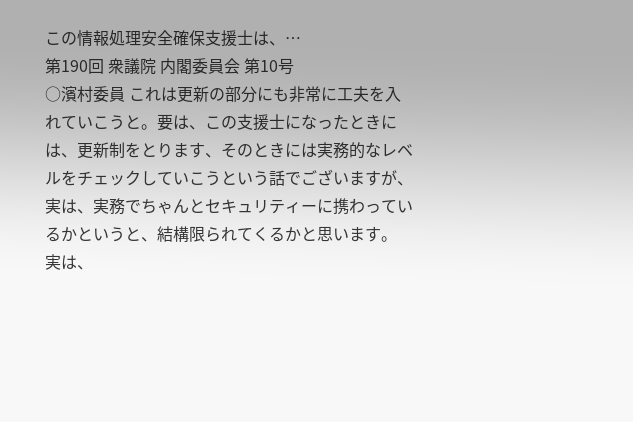この情報処理安全確保支援士は、…
第190回 衆議院 内閣委員会 第10号
○濱村委員 これは更新の部分にも非常に工夫を入れていこうと。要は、この支援士になったときには、更新制をとります、そのときには実務的なレベルをチェックしていこうという話でございますが、実は、実務でちゃんとセキュリティーに携わっているかというと、結構限られてくるかと思います。 実は、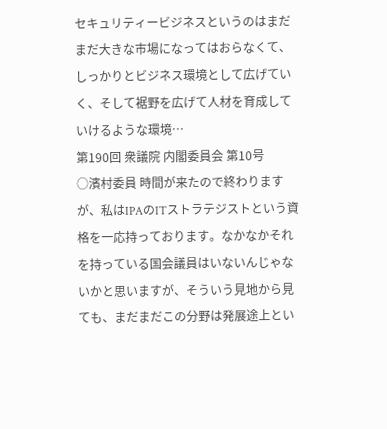セキュリティービジネスというのはまだまだ大きな市場になってはおらなくて、しっかりとビジネス環境として広げていく、そして裾野を広げて人材を育成していけるような環境…
第190回 衆議院 内閣委員会 第10号
○濱村委員 時間が来たので終わりますが、私はIPAのITストラテジストという資格を一応持っております。なかなかそれを持っている国会議員はいないんじゃないかと思いますが、そういう見地から見ても、まだまだこの分野は発展途上とい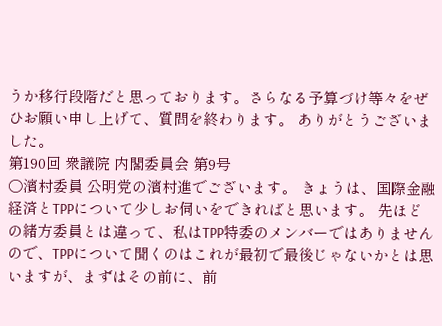うか移行段階だと思っております。さらなる予算づけ等々をぜひお願い申し上げて、質問を終わります。 ありがとうございました。
第190回 衆議院 内閣委員会 第9号
○濱村委員 公明党の濱村進でございます。 きょうは、国際金融経済とTPPについて少しお伺いをできればと思います。 先ほどの緒方委員とは違って、私はTPP特委のメンバーではありませんので、TPPについて聞くのはこれが最初で最後じゃないかとは思いますが、まずはその前に、前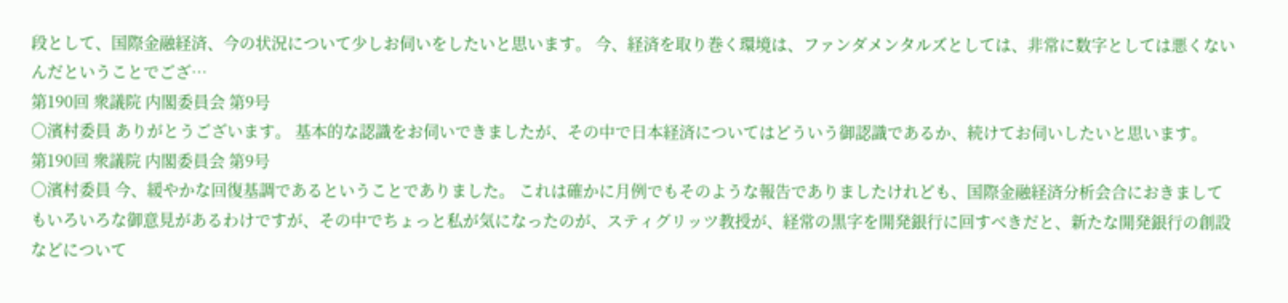段として、国際金融経済、今の状況について少しお伺いをしたいと思います。 今、経済を取り巻く環境は、ファンダメンタルズとしては、非常に数字としては悪くないんだということでござ…
第190回 衆議院 内閣委員会 第9号
○濱村委員 ありがとうございます。 基本的な認識をお伺いできましたが、その中で日本経済についてはどういう御認識であるか、続けてお伺いしたいと思います。
第190回 衆議院 内閣委員会 第9号
○濱村委員 今、緩やかな回復基調であるということでありました。 これは確かに月例でもそのような報告でありましたけれども、国際金融経済分析会合におきましてもいろいろな御意見があるわけですが、その中でちょっと私が気になったのが、スティグリッツ教授が、経常の黒字を開発銀行に回すべきだと、新たな開発銀行の創設などについて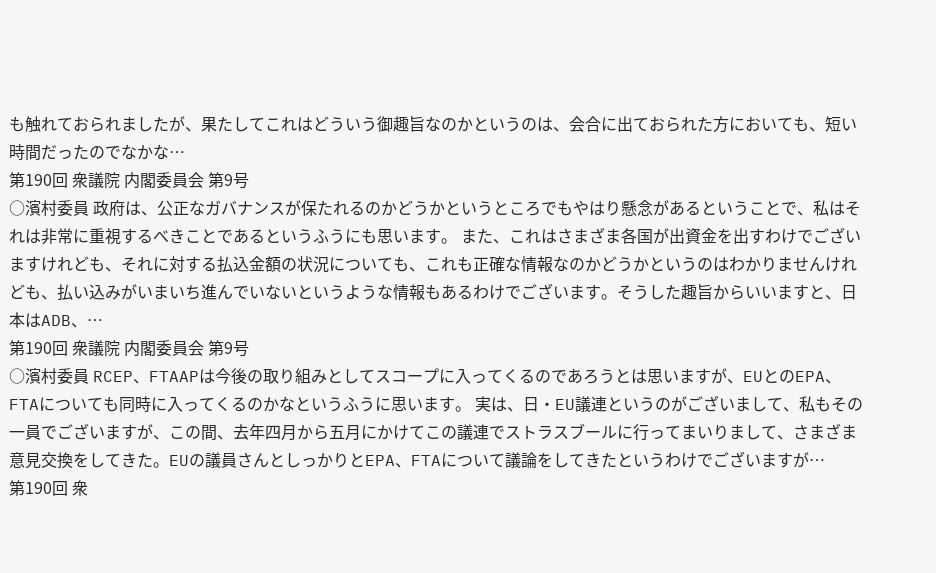も触れておられましたが、果たしてこれはどういう御趣旨なのかというのは、会合に出ておられた方においても、短い時間だったのでなかな…
第190回 衆議院 内閣委員会 第9号
○濱村委員 政府は、公正なガバナンスが保たれるのかどうかというところでもやはり懸念があるということで、私はそれは非常に重視するべきことであるというふうにも思います。 また、これはさまざま各国が出資金を出すわけでございますけれども、それに対する払込金額の状況についても、これも正確な情報なのかどうかというのはわかりませんけれども、払い込みがいまいち進んでいないというような情報もあるわけでございます。そうした趣旨からいいますと、日本はADB、…
第190回 衆議院 内閣委員会 第9号
○濱村委員 RCEP、FTAAPは今後の取り組みとしてスコープに入ってくるのであろうとは思いますが、EUとのEPA、FTAについても同時に入ってくるのかなというふうに思います。 実は、日・EU議連というのがございまして、私もその一員でございますが、この間、去年四月から五月にかけてこの議連でストラスブールに行ってまいりまして、さまざま意見交換をしてきた。EUの議員さんとしっかりとEPA、FTAについて議論をしてきたというわけでございますが…
第190回 衆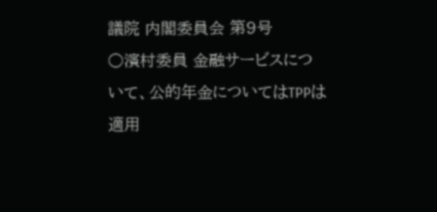議院 内閣委員会 第9号
○濱村委員 金融サービスについて、公的年金についてはTPPは適用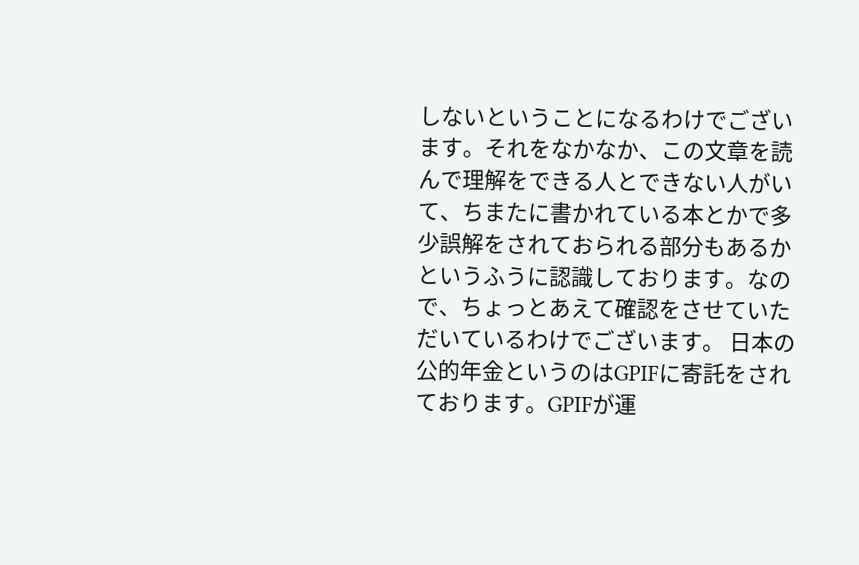しないということになるわけでございます。それをなかなか、この文章を読んで理解をできる人とできない人がいて、ちまたに書かれている本とかで多少誤解をされておられる部分もあるかというふうに認識しております。なので、ちょっとあえて確認をさせていただいているわけでございます。 日本の公的年金というのはGPIFに寄託をされております。GPIFが運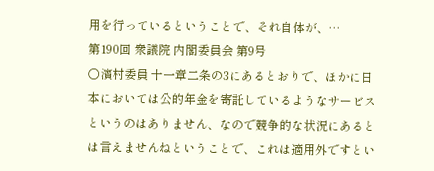用を行っているということで、それ自体が、…
第190回 衆議院 内閣委員会 第9号
○濱村委員 十一章二条の3にあるとおりで、ほかに日本においては公的年金を寄託しているようなサービスというのはありません、なので競争的な状況にあるとは言えませんねということで、これは適用外ですとい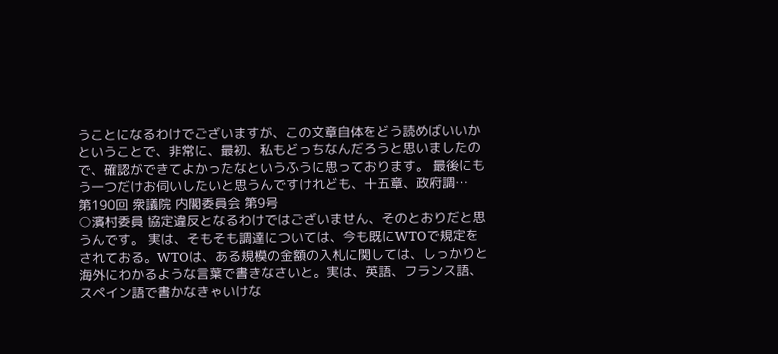うことになるわけでございますが、この文章自体をどう読めばいいかということで、非常に、最初、私もどっちなんだろうと思いましたので、確認ができてよかったなというふうに思っております。 最後にもう一つだけお伺いしたいと思うんですけれども、十五章、政府調…
第190回 衆議院 内閣委員会 第9号
○濱村委員 協定違反となるわけではございません、そのとおりだと思うんです。 実は、そもそも調達については、今も既にWTOで規定をされておる。WTOは、ある規模の金額の入札に関しては、しっかりと海外にわかるような言葉で書きなさいと。実は、英語、フランス語、スペイン語で書かなきゃいけな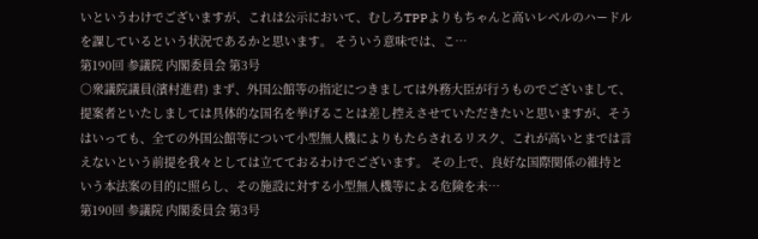いというわけでございますが、これは公示において、むしろTPPよりもちゃんと高いレベルのハードルを課しているという状況であるかと思います。 そういう意味では、こ…
第190回 参議院 内閣委員会 第3号
○衆議院議員(濱村進君) まず、外国公館等の指定につきましては外務大臣が行うものでございまして、提案者といたしましては具体的な国名を挙げることは差し控えさせていただきたいと思いますが、そうはいっても、全ての外国公館等について小型無人機によりもたらされるリスク、これが高いとまでは言えないという前提を我々としては立てておるわけでございます。 その上で、良好な国際関係の維持という本法案の目的に照らし、その施設に対する小型無人機等による危険を未…
第190回 参議院 内閣委員会 第3号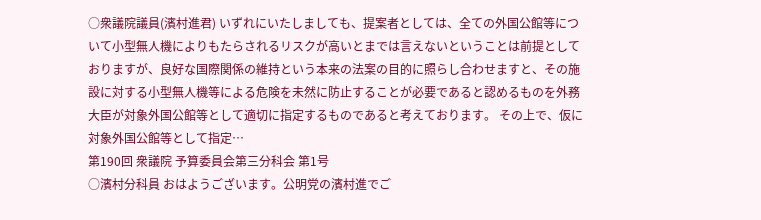○衆議院議員(濱村進君) いずれにいたしましても、提案者としては、全ての外国公館等について小型無人機によりもたらされるリスクが高いとまでは言えないということは前提としておりますが、良好な国際関係の維持という本来の法案の目的に照らし合わせますと、その施設に対する小型無人機等による危険を未然に防止することが必要であると認めるものを外務大臣が対象外国公館等として適切に指定するものであると考えております。 その上で、仮に対象外国公館等として指定…
第190回 衆議院 予算委員会第三分科会 第1号
○濱村分科員 おはようございます。公明党の濱村進でご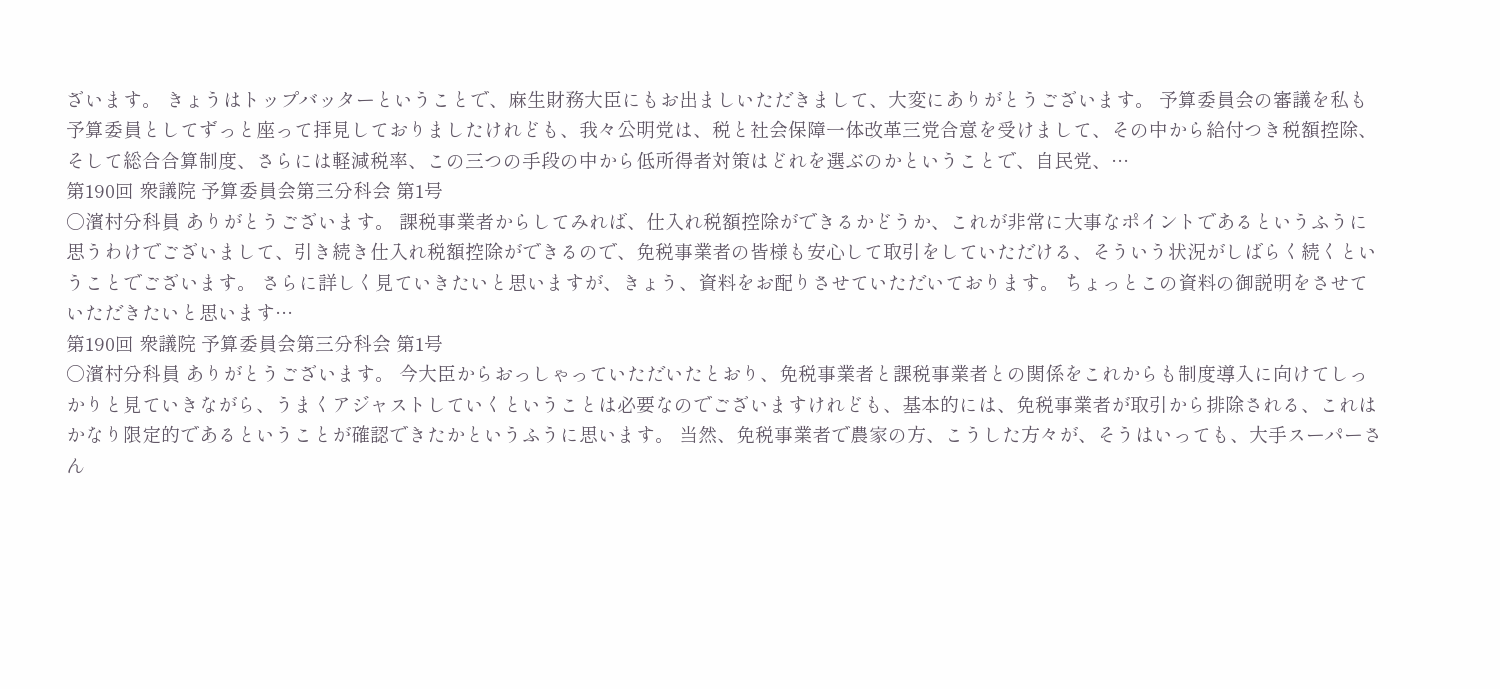ざいます。 きょうはトップバッターということで、麻生財務大臣にもお出ましいただきまして、大変にありがとうございます。 予算委員会の審議を私も予算委員としてずっと座って拝見しておりましたけれども、我々公明党は、税と社会保障一体改革三党合意を受けまして、その中から給付つき税額控除、そして総合合算制度、さらには軽減税率、この三つの手段の中から低所得者対策はどれを選ぶのかということで、自民党、…
第190回 衆議院 予算委員会第三分科会 第1号
○濱村分科員 ありがとうございます。 課税事業者からしてみれば、仕入れ税額控除ができるかどうか、これが非常に大事なポイントであるというふうに思うわけでございまして、引き続き仕入れ税額控除ができるので、免税事業者の皆様も安心して取引をしていただける、そういう状況がしばらく続くということでございます。 さらに詳しく見ていきたいと思いますが、きょう、資料をお配りさせていただいております。 ちょっとこの資料の御説明をさせていただきたいと思います…
第190回 衆議院 予算委員会第三分科会 第1号
○濱村分科員 ありがとうございます。 今大臣からおっしゃっていただいたとおり、免税事業者と課税事業者との関係をこれからも制度導入に向けてしっかりと見ていきながら、うまくアジャストしていくということは必要なのでございますけれども、基本的には、免税事業者が取引から排除される、これはかなり限定的であるということが確認できたかというふうに思います。 当然、免税事業者で農家の方、こうした方々が、そうはいっても、大手スーパーさん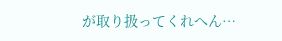が取り扱ってくれへん…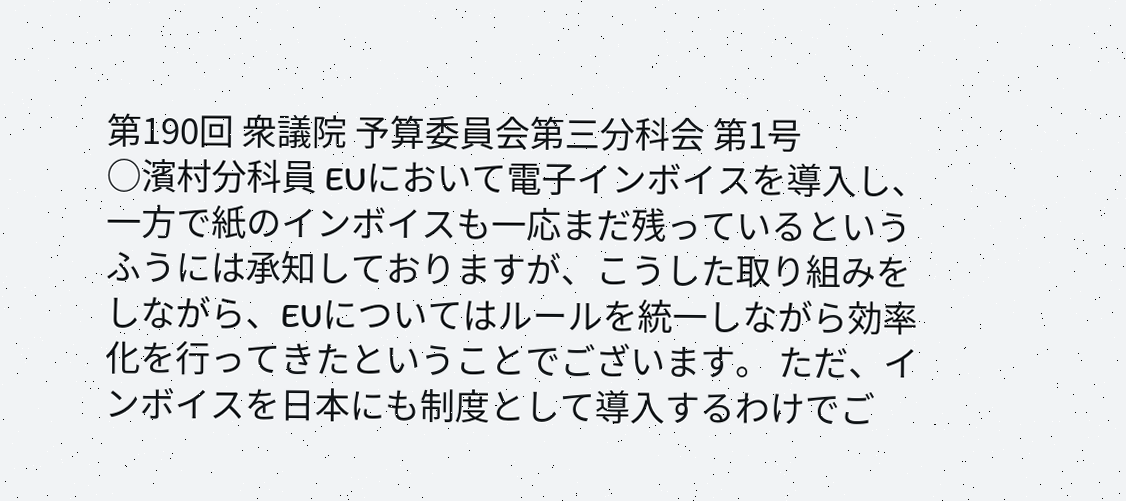第190回 衆議院 予算委員会第三分科会 第1号
○濱村分科員 EUにおいて電子インボイスを導入し、一方で紙のインボイスも一応まだ残っているというふうには承知しておりますが、こうした取り組みをしながら、EUについてはルールを統一しながら効率化を行ってきたということでございます。 ただ、インボイスを日本にも制度として導入するわけでご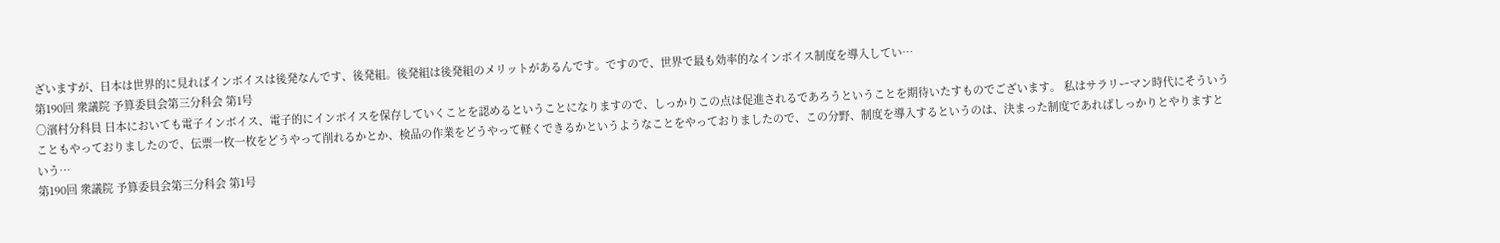ざいますが、日本は世界的に見ればインボイスは後発なんです、後発組。後発組は後発組のメリットがあるんです。ですので、世界で最も効率的なインボイス制度を導入してい…
第190回 衆議院 予算委員会第三分科会 第1号
○濱村分科員 日本においても電子インボイス、電子的にインボイスを保存していくことを認めるということになりますので、しっかりこの点は促進されるであろうということを期待いたすものでございます。 私はサラリーマン時代にそういうこともやっておりましたので、伝票一枚一枚をどうやって削れるかとか、検品の作業をどうやって軽くできるかというようなことをやっておりましたので、この分野、制度を導入するというのは、決まった制度であればしっかりとやりますという…
第190回 衆議院 予算委員会第三分科会 第1号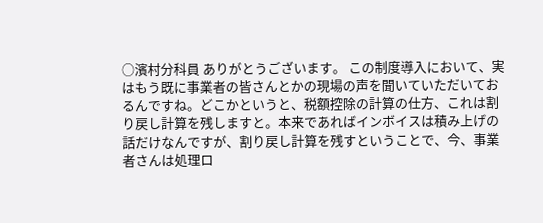○濱村分科員 ありがとうございます。 この制度導入において、実はもう既に事業者の皆さんとかの現場の声を聞いていただいておるんですね。どこかというと、税額控除の計算の仕方、これは割り戻し計算を残しますと。本来であればインボイスは積み上げの話だけなんですが、割り戻し計算を残すということで、今、事業者さんは処理ロ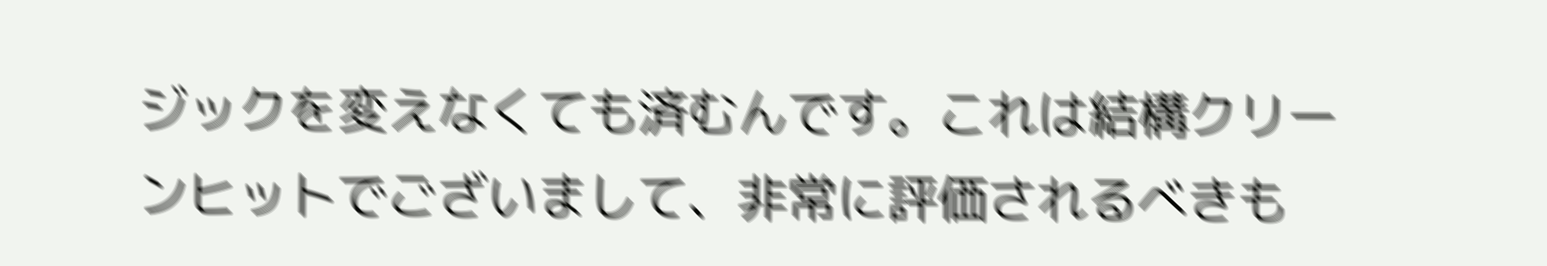ジックを変えなくても済むんです。これは結構クリーンヒットでございまして、非常に評価されるべきも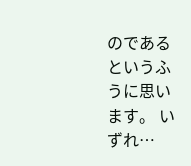のであるというふうに思います。 いずれ…